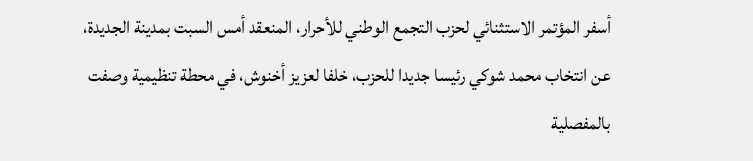أسفر المؤتمر الاستثنائي لحزب التجمع الوطني للأحرار، المنعقد أمس السبت بمدينة الجديدة، عن انتخاب محمد شوكي رئيسا جديدا للحزب، خلفا لعزيز أخنوش، في محطة تنظيمية وصفت بالمفصلية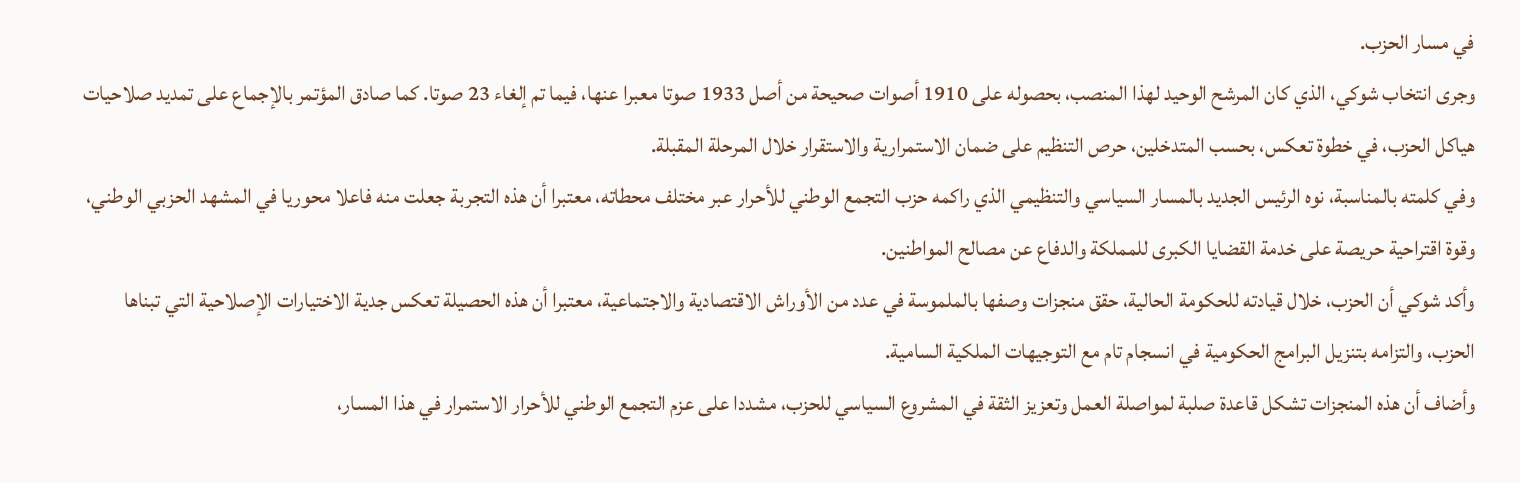في مسار الحزب.
وجرى انتخاب شوكي، الذي كان المرشح الوحيد لهذا المنصب، بحصوله على 1910 أصوات صحيحة من أصل 1933 صوتا معبرا عنها، فيما تم إلغاء 23 صوتا. كما صادق المؤتمر بالإجماع على تمديد صلاحيات هياكل الحزب، في خطوة تعكس، بحسب المتدخلين، حرص التنظيم على ضمان الاستمرارية والاستقرار خلال المرحلة المقبلة.
وفي كلمته بالمناسبة، نوه الرئيس الجديد بالمسار السياسي والتنظيمي الذي راكمه حزب التجمع الوطني للأحرار عبر مختلف محطاته، معتبرا أن هذه التجربة جعلت منه فاعلا محوريا في المشهد الحزبي الوطني، وقوة اقتراحية حريصة على خدمة القضايا الكبرى للمملكة والدفاع عن مصالح المواطنين.
وأكد شوكي أن الحزب، خلال قيادته للحكومة الحالية، حقق منجزات وصفها بالملموسة في عدد من الأوراش الاقتصادية والاجتماعية، معتبرا أن هذه الحصيلة تعكس جدية الاختيارات الإصلاحية التي تبناها الحزب، والتزامه بتنزيل البرامج الحكومية في انسجام تام مع التوجيهات الملكية السامية.
وأضاف أن هذه المنجزات تشكل قاعدة صلبة لمواصلة العمل وتعزيز الثقة في المشروع السياسي للحزب، مشددا على عزم التجمع الوطني للأحرار الاستمرار في هذا المسار،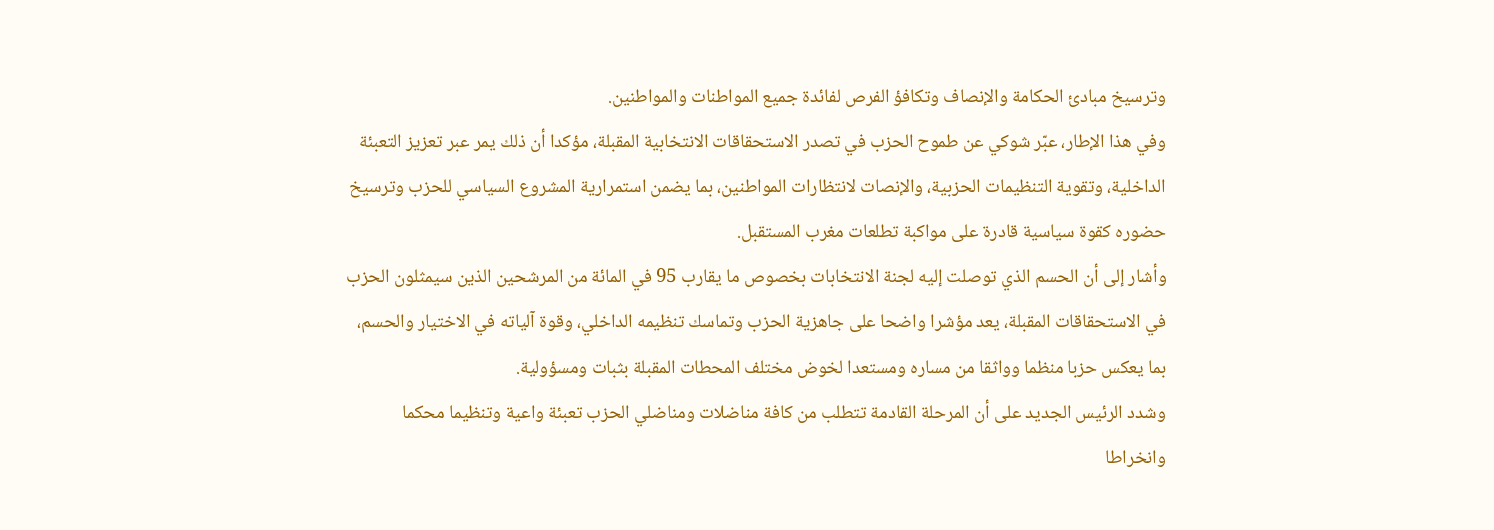وترسيخ مبادئ الحكامة والإنصاف وتكافؤ الفرص لفائدة جميع المواطنات والمواطنين.
وفي هذا الإطار، عبّر شوكي عن طموح الحزب في تصدر الاستحقاقات الانتخابية المقبلة، مؤكدا أن ذلك يمر عبر تعزيز التعبئة الداخلية، وتقوية التنظيمات الحزبية، والإنصات لانتظارات المواطنين، بما يضمن استمرارية المشروع السياسي للحزب وترسيخ حضوره كقوة سياسية قادرة على مواكبة تطلعات مغرب المستقبل.
وأشار إلى أن الحسم الذي توصلت إليه لجنة الانتخابات بخصوص ما يقارب 95 في المائة من المرشحين الذين سيمثلون الحزب في الاستحقاقات المقبلة، يعد مؤشرا واضحا على جاهزية الحزب وتماسك تنظيمه الداخلي، وقوة آلياته في الاختيار والحسم، بما يعكس حزبا منظما وواثقا من مساره ومستعدا لخوض مختلف المحطات المقبلة بثبات ومسؤولية.
وشدد الرئيس الجديد على أن المرحلة القادمة تتطلب من كافة مناضلات ومناضلي الحزب تعبئة واعية وتنظيما محكما وانخراطا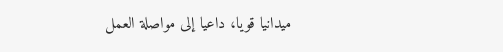ميدانيا قويا، داعيا إلى مواصلة العمل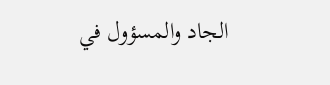الجاد والمسؤول في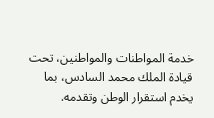خدمة المواطنات والمواطنين، تحت قيادة الملك محمد السادس، بما يخدم استقرار الوطن وتقدمه.